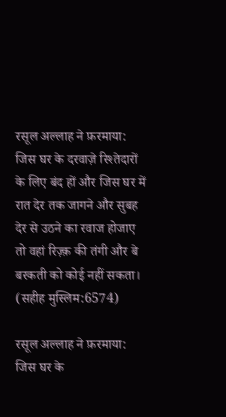रसूल अल्लाह ने फ़रमाया: जिस घर के दरवाज़े रिश्तेदारों के लिए बंद हों और जिस घर में रात देर तक जागने और सुबह देर से उठने का रवाज होजाए तो वहां रिज़्क़ की तंगी और बे बरकती को कोई नहीं सकता।
(सहीह मुस्लिम:6574)

रसूल अल्लाह ने फ़रमाया: जिस घर के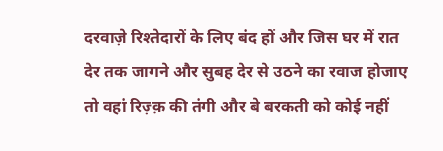दरवाज़े रिश्तेदारों के लिए बंद हों और जिस घर में रात देर तक जागने और सुबह देर से उठने का रवाज होजाए तो वहां रिज़्क़ की तंगी और बे बरकती को कोई नहीं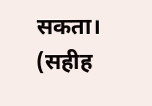सकता।
(सहीह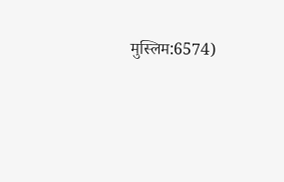मुस्लिम:6574)